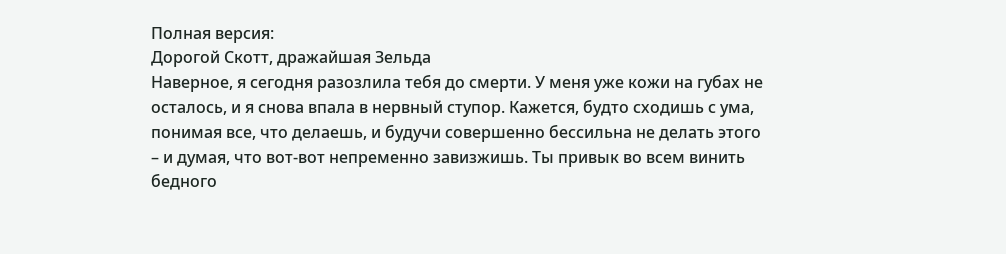Полная версия:
Дорогой Скотт, дражайшая Зельда
Наверное, я сегодня разозлила тебя до смерти. У меня уже кожи на губах не осталось, и я снова впала в нервный ступор. Кажется, будто сходишь с ума, понимая все, что делаешь, и будучи совершенно бессильна не делать этого – и думая, что вот-вот непременно завизжишь. Ты привык во всем винить бедного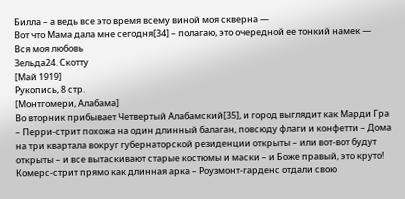Билла – а ведь все это время всему виной моя скверна —
Вот что Мама дала мне сегодня[34] – полагаю, это очередной ее тонкий намек —
Вся моя любовь
Зельда24. Скотту
[Май 1919]
Рукопись, 8 стр.
[Монтгомери, Алабама]
Во вторник прибывает Четвертый Алабамский[35], и город выглядит как Марди Гра – Перри-стрит похожа на один длинный балаган, повсюду флаги и конфетти – Дома на три квартала вокруг губернаторской резиденции открыты – или вот-вот будут открыты – и все вытаскивают старые костюмы и маски – и Боже правый, это круто! Комерс-стрит прямо как длинная арка – Роузмонт-гарденс отдали свою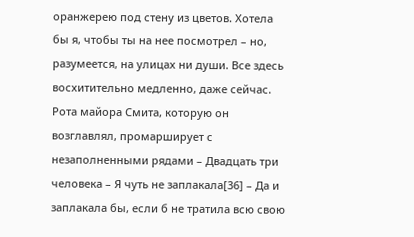оранжерею под стену из цветов. Хотела бы я, чтобы ты на нее посмотрел – но, разумеется, на улицах ни души. Все здесь восхитительно медленно, даже сейчас. Рота майора Смита, которую он возглавлял, промарширует с незаполненными рядами – Двадцать три человека – Я чуть не заплакала[36] – Да и заплакала бы, если б не тратила всю свою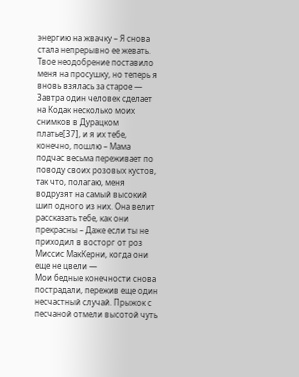энергию на жвачку – Я снова стала непрерывно ее жевать. Твое неодобрение поставило меня на просушку, но теперь я вновь взялась за старое —
Завтра один человек сделает на Кодак несколько моих снимков в Дурацком платье[37], и я их тебе, конечно, пошлю – Мама подчас весьма переживает по поводу своих розовых кустов, так что, полагаю, меня водрузят на самый высокий шип одного из них. Она велит рассказать тебе, как они прекрасны – Даже если ты не приходил в восторг от роз Миссис МакКерни, когда они еще не цвели —
Мои бедные конечности снова пострадали, пережив еще один несчастный случай. Прыжок с песчаной отмели высотой чуть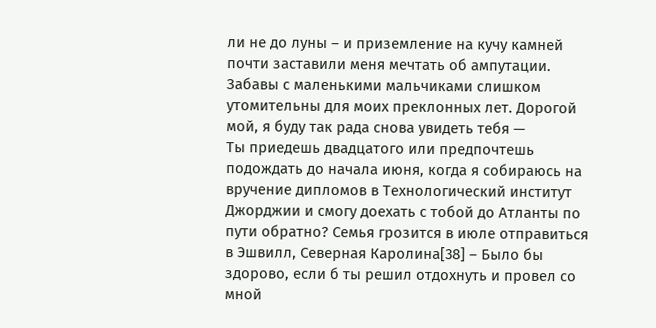ли не до луны – и приземление на кучу камней почти заставили меня мечтать об ампутации. Забавы с маленькими мальчиками слишком утомительны для моих преклонных лет. Дорогой мой, я буду так рада снова увидеть тебя —
Ты приедешь двадцатого или предпочтешь подождать до начала июня, когда я собираюсь на вручение дипломов в Технологический институт Джорджии и смогу доехать с тобой до Атланты по пути обратно? Семья грозится в июле отправиться в Эшвилл, Северная Каролина[38] – Было бы здорово, если б ты решил отдохнуть и провел со мной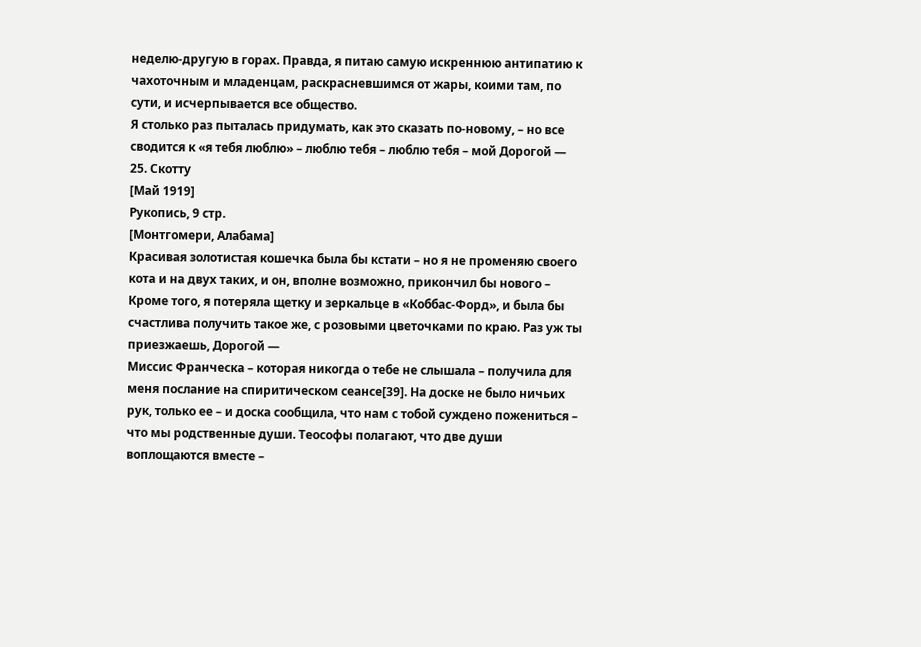неделю-другую в горах. Правда, я питаю самую искреннюю антипатию к чахоточным и младенцам, раскрасневшимся от жары, коими там, по сути, и исчерпывается все общество.
Я столько раз пыталась придумать, как это сказать по-новому, – но все сводится к «я тебя люблю» – люблю тебя – люблю тебя – мой Дорогой —
25. Скотту
[Май 1919]
Рукопись, 9 стр.
[Монтгомери, Алабама]
Красивая золотистая кошечка была бы кстати – но я не променяю своего кота и на двух таких, и он, вполне возможно, прикончил бы нового – Кроме того, я потеряла щетку и зеркальце в «Коббас-Форд», и была бы счастлива получить такое же, с розовыми цветочками по краю. Раз уж ты приезжаешь, Дорогой —
Миссис Франческа – которая никогда о тебе не слышала – получила для меня послание на спиритическом сеансе[39]. На доске не было ничьих рук, только ее – и доска сообщила, что нам с тобой суждено пожениться – что мы родственные души. Теософы полагают, что две души воплощаются вместе –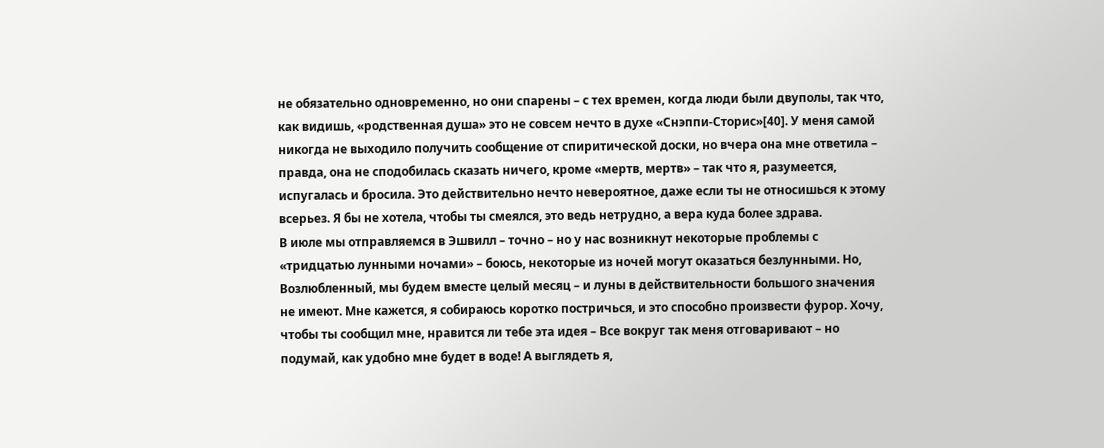не обязательно одновременно, но они спарены – с тех времен, когда люди были двуполы, так что, как видишь, «родственная душа» это не совсем нечто в духе «Снэппи-Сторис»[40]. У меня самой никогда не выходило получить сообщение от спиритической доски, но вчера она мне ответила – правда, она не сподобилась сказать ничего, кроме «мертв, мертв» – так что я, разумеется, испугалась и бросила. Это действительно нечто невероятное, даже если ты не относишься к этому всерьез. Я бы не хотела, чтобы ты смеялся, это ведь нетрудно, а вера куда более здрава.
В июле мы отправляемся в Эшвилл – точно – но у нас возникнут некоторые проблемы с «тридцатью лунными ночами» – боюсь, некоторые из ночей могут оказаться безлунными. Но, Возлюбленный, мы будем вместе целый месяц – и луны в действительности большого значения не имеют. Мне кажется, я собираюсь коротко постричься, и это способно произвести фурор. Хочу, чтобы ты сообщил мне, нравится ли тебе эта идея – Все вокруг так меня отговаривают – но подумай, как удобно мне будет в воде! А выглядеть я,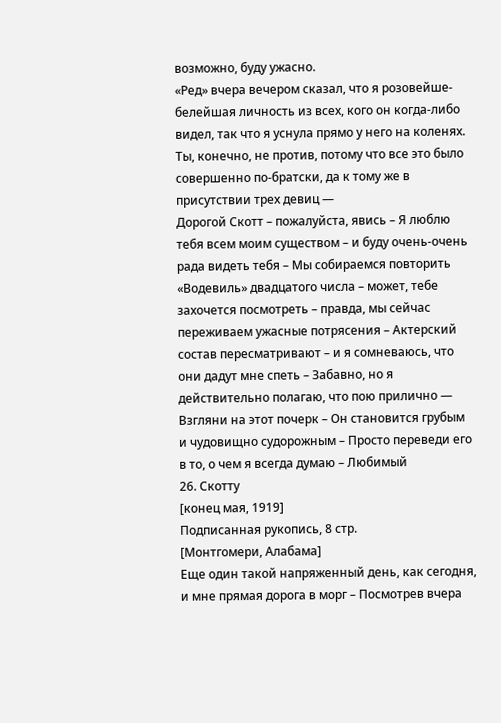возможно, буду ужасно.
«Ред» вчера вечером сказал, что я розовейше-белейшая личность из всех, кого он когда-либо видел, так что я уснула прямо у него на коленях. Ты, конечно, не против, потому что все это было совершенно по-братски, да к тому же в присутствии трех девиц —
Дорогой Скотт – пожалуйста, явись – Я люблю тебя всем моим существом – и буду очень-очень рада видеть тебя – Мы собираемся повторить «Водевиль» двадцатого числа – может, тебе захочется посмотреть – правда, мы сейчас переживаем ужасные потрясения – Актерский состав пересматривают – и я сомневаюсь, что они дадут мне спеть – Забавно, но я действительно полагаю, что пою прилично —
Взгляни на этот почерк – Он становится грубым и чудовищно судорожным – Просто переведи его в то, о чем я всегда думаю – Любимый
26. Скотту
[конец мая, 1919]
Подписанная рукопись, 8 стр.
[Монтгомери, Алабама]
Еще один такой напряженный день, как сегодня, и мне прямая дорога в морг – Посмотрев вчера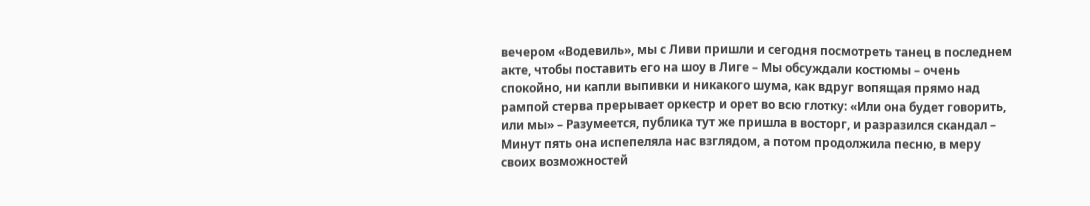вечером «Водевиль», мы с Ливи пришли и сегодня посмотреть танец в последнем акте, чтобы поставить его на шоу в Лиге – Мы обсуждали костюмы – очень спокойно, ни капли выпивки и никакого шума, как вдруг вопящая прямо над рампой стерва прерывает оркестр и орет во всю глотку: «Или она будет говорить, или мы» – Разумеется, публика тут же пришла в восторг, и разразился скандал – Минут пять она испепеляла нас взглядом, а потом продолжила песню, в меру своих возможностей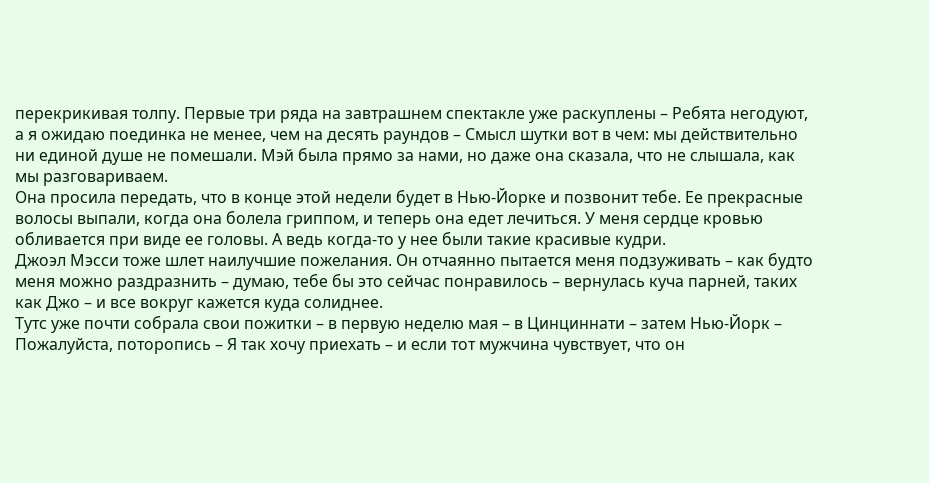перекрикивая толпу. Первые три ряда на завтрашнем спектакле уже раскуплены – Ребята негодуют, а я ожидаю поединка не менее, чем на десять раундов – Смысл шутки вот в чем: мы действительно ни единой душе не помешали. Мэй была прямо за нами, но даже она сказала, что не слышала, как мы разговариваем.
Она просила передать, что в конце этой недели будет в Нью-Йорке и позвонит тебе. Ее прекрасные волосы выпали, когда она болела гриппом, и теперь она едет лечиться. У меня сердце кровью обливается при виде ее головы. А ведь когда-то у нее были такие красивые кудри.
Джоэл Мэсси тоже шлет наилучшие пожелания. Он отчаянно пытается меня подзуживать – как будто меня можно раздразнить – думаю, тебе бы это сейчас понравилось – вернулась куча парней, таких как Джо – и все вокруг кажется куда солиднее.
Тутс уже почти собрала свои пожитки – в первую неделю мая – в Цинциннати – затем Нью-Йорк – Пожалуйста, поторопись – Я так хочу приехать – и если тот мужчина чувствует, что он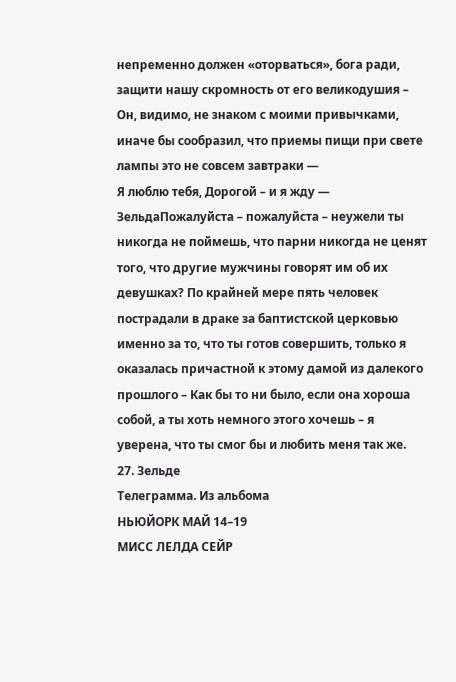непременно должен «оторваться», бога ради, защити нашу скромность от его великодушия – Он, видимо, не знаком с моими привычками, иначе бы сообразил, что приемы пищи при свете лампы это не совсем завтраки —
Я люблю тебя, Дорогой – и я жду —
ЗельдаПожалуйста – пожалуйста – неужели ты никогда не поймешь, что парни никогда не ценят того, что другие мужчины говорят им об их девушках? По крайней мере пять человек пострадали в драке за баптистской церковью именно за то, что ты готов совершить, только я оказалась причастной к этому дамой из далекого прошлого – Как бы то ни было, если она хороша собой, а ты хоть немного этого хочешь – я уверена, что ты смог бы и любить меня так же.
27. Зельде
Телеграмма. Из альбома
НЬЮЙОРК МАЙ 14–19
МИСС ЛЕЛДА СЕЙР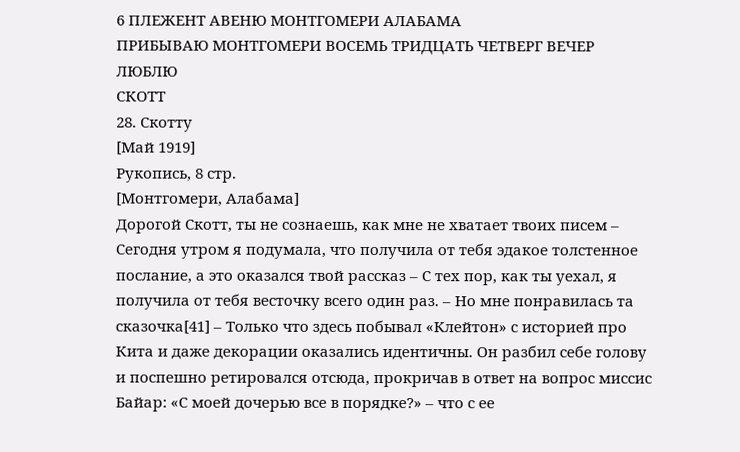6 ПЛЕЖЕНТ АВЕНЮ МОНТГОМЕРИ АЛАБАМА
ПРИБЫВАЮ МОНТГОМЕРИ ВОСЕМЬ ТРИДЦАТЬ ЧЕТВЕРГ ВЕЧЕР ЛЮБЛЮ
СКОТТ
28. Скотту
[Май 1919]
Рукопись, 8 стр.
[Монтгомери, Алабама]
Дорогой Скотт, ты не сознаешь, как мне не хватает твоих писем – Сегодня утром я подумала, что получила от тебя эдакое толстенное послание, а это оказался твой рассказ – С тех пор, как ты уехал, я получила от тебя весточку всего один раз. – Но мне понравилась та сказочка[41] – Только что здесь побывал «Клейтон» с историей про Кита и даже декорации оказались идентичны. Он разбил себе голову и поспешно ретировался отсюда, прокричав в ответ на вопрос миссис Байар: «С моей дочерью все в порядке?» – что с ее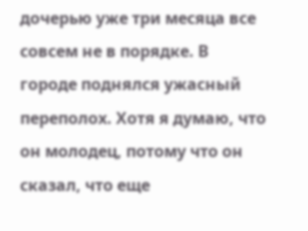дочерью уже три месяца все совсем не в порядке. В городе поднялся ужасный переполох. Хотя я думаю, что он молодец, потому что он сказал, что еще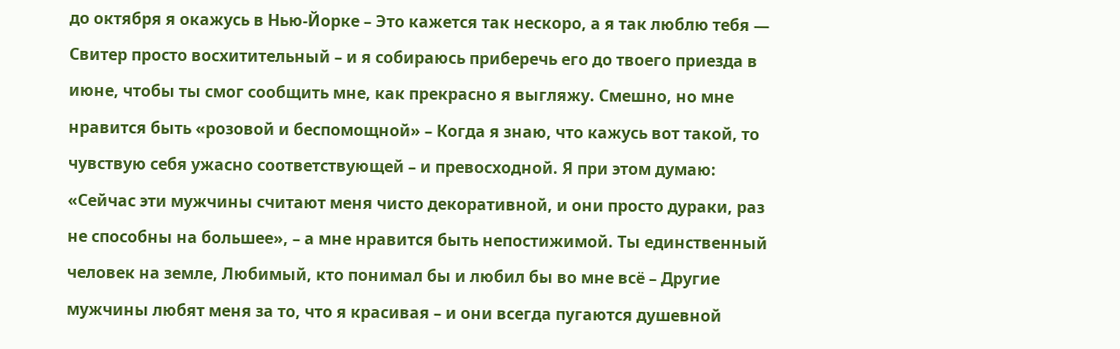до октября я окажусь в Нью-Йорке – Это кажется так нескоро, а я так люблю тебя —
Свитер просто восхитительный – и я собираюсь приберечь его до твоего приезда в июне, чтобы ты смог сообщить мне, как прекрасно я выгляжу. Смешно, но мне нравится быть «розовой и беспомощной» – Когда я знаю, что кажусь вот такой, то чувствую себя ужасно соответствующей – и превосходной. Я при этом думаю: «Сейчас эти мужчины считают меня чисто декоративной, и они просто дураки, раз не способны на большее», – а мне нравится быть непостижимой. Ты единственный человек на земле, Любимый, кто понимал бы и любил бы во мне всё – Другие мужчины любят меня за то, что я красивая – и они всегда пугаются душевной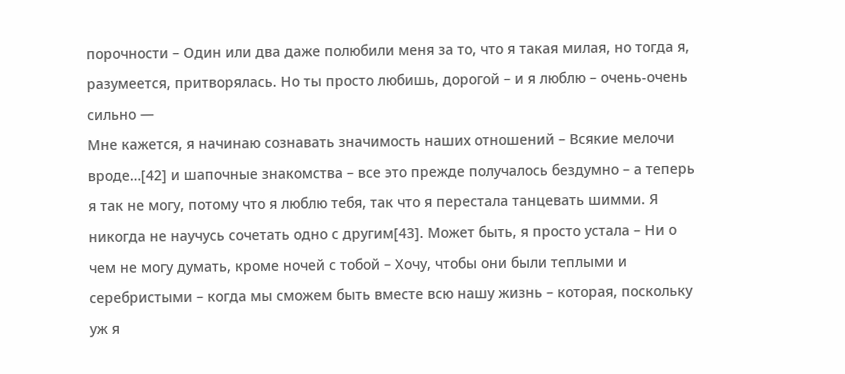порочности – Один или два даже полюбили меня за то, что я такая милая, но тогда я, разумеется, притворялась. Но ты просто любишь, дорогой – и я люблю – очень-очень сильно —
Мне кажется, я начинаю сознавать значимость наших отношений – Всякие мелочи вроде…[42] и шапочные знакомства – все это прежде получалось бездумно – а теперь я так не могу, потому что я люблю тебя, так что я перестала танцевать шимми. Я никогда не научусь сочетать одно с другим[43]. Может быть, я просто устала – Ни о чем не могу думать, кроме ночей с тобой – Хочу, чтобы они были теплыми и серебристыми – когда мы сможем быть вместе всю нашу жизнь – которая, поскольку уж я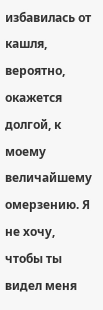избавилась от кашля, вероятно, окажется долгой, к моему величайшему омерзению. Я не хочу, чтобы ты видел меня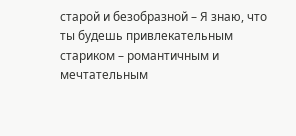старой и безобразной – Я знаю, что ты будешь привлекательным стариком – романтичным и мечтательным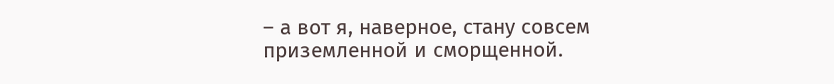– а вот я, наверное, стану совсем приземленной и сморщенной.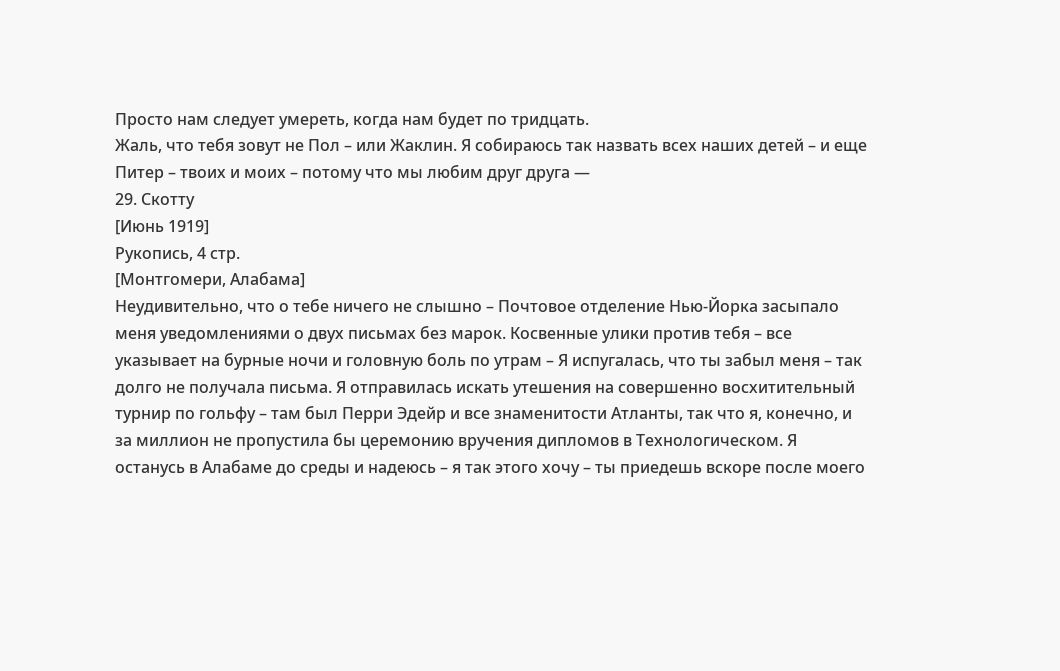Просто нам следует умереть, когда нам будет по тридцать.
Жаль, что тебя зовут не Пол – или Жаклин. Я собираюсь так назвать всех наших детей – и еще Питер – твоих и моих – потому что мы любим друг друга —
29. Скотту
[Июнь 1919]
Рукопись, 4 стр.
[Монтгомери, Алабама]
Неудивительно, что о тебе ничего не слышно – Почтовое отделение Нью-Йорка засыпало меня уведомлениями о двух письмах без марок. Косвенные улики против тебя – все указывает на бурные ночи и головную боль по утрам – Я испугалась, что ты забыл меня – так долго не получала письма. Я отправилась искать утешения на совершенно восхитительный турнир по гольфу – там был Перри Эдейр и все знаменитости Атланты, так что я, конечно, и за миллион не пропустила бы церемонию вручения дипломов в Технологическом. Я останусь в Алабаме до среды и надеюсь – я так этого хочу – ты приедешь вскоре после моего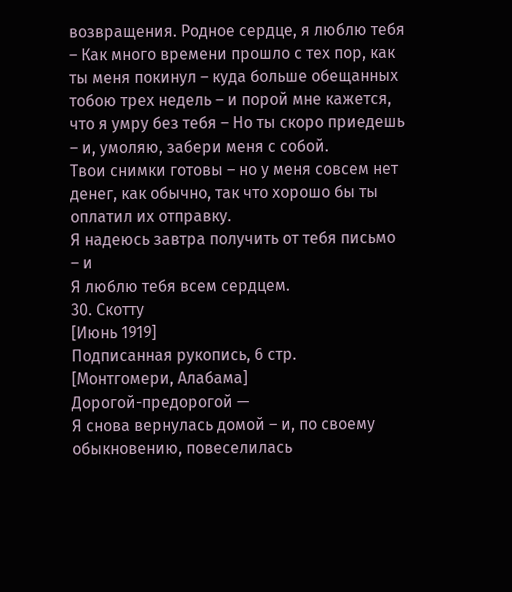возвращения. Родное сердце, я люблю тебя – Как много времени прошло с тех пор, как ты меня покинул – куда больше обещанных тобою трех недель – и порой мне кажется, что я умру без тебя – Но ты скоро приедешь – и, умоляю, забери меня с собой.
Твои снимки готовы – но у меня совсем нет денег, как обычно, так что хорошо бы ты оплатил их отправку.
Я надеюсь завтра получить от тебя письмо – и
Я люблю тебя всем сердцем.
30. Скотту
[Июнь 1919]
Подписанная рукопись, 6 стр.
[Монтгомери, Алабама]
Дорогой-предорогой —
Я снова вернулась домой – и, по своему обыкновению, повеселилась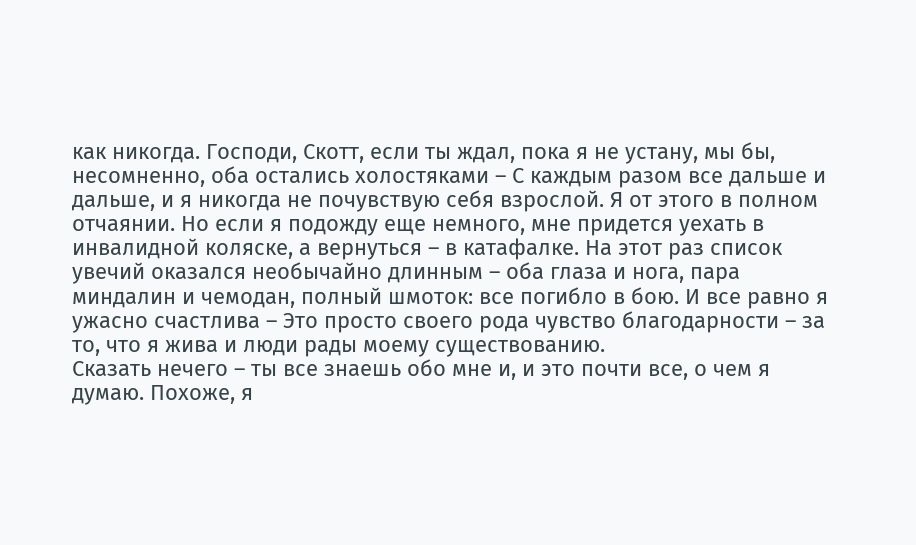как никогда. Господи, Скотт, если ты ждал, пока я не устану, мы бы, несомненно, оба остались холостяками – С каждым разом все дальше и дальше, и я никогда не почувствую себя взрослой. Я от этого в полном отчаянии. Но если я подожду еще немного, мне придется уехать в инвалидной коляске, а вернуться – в катафалке. На этот раз список увечий оказался необычайно длинным – оба глаза и нога, пара миндалин и чемодан, полный шмоток: все погибло в бою. И все равно я ужасно счастлива – Это просто своего рода чувство благодарности – за то, что я жива и люди рады моему существованию.
Сказать нечего – ты все знаешь обо мне и, и это почти все, о чем я думаю. Похоже, я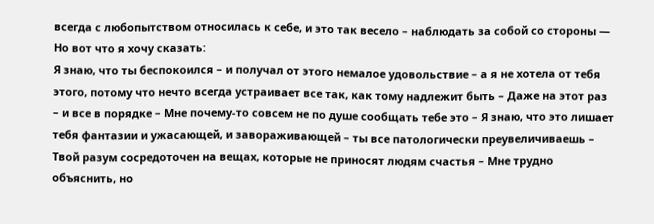всегда с любопытством относилась к себе, и это так весело – наблюдать за собой со стороны —
Но вот что я хочу сказать:
Я знаю, что ты беспокоился – и получал от этого немалое удовольствие – а я не хотела от тебя этого, потому что нечто всегда устраивает все так, как тому надлежит быть – Даже на этот раз – и все в порядке – Мне почему-то совсем не по душе сообщать тебе это – Я знаю, что это лишает тебя фантазии и ужасающей, и завораживающей – ты все патологически преувеличиваешь – Твой разум сосредоточен на вещах, которые не приносят людям счастья – Мне трудно объяснить, но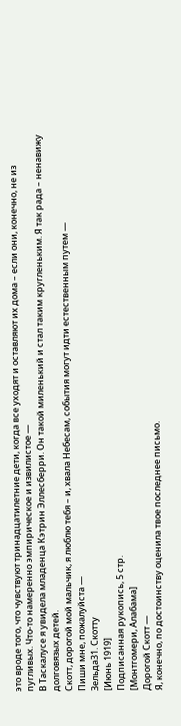это вроде того, что чувствуют тринадцатилетние дети, когда все уходят и оставляют их дома – если они, конечно, не из пугливых. Что-то намеренно эмпирическое и извилистое —
В Таскалусе я увидела младенца Кэтрин Эллесберри. Он такой миленький и стал таким кругленьким. Я так рада – ненавижу долговязых детей.
Скотт, дорогой мой мальчик, я люблю тебя – и, хвала Небесам, события могут идти естественным путем —
Пиши мне, пожалуйста —
Зельда31. Скотту
[Июнь 1919]
Подписанная рукопись, 5 стр.
[Монтгомери, Алабама]
Дорогой Скотт —
Я, конечно, по достоинству оценила твое последнее письмо.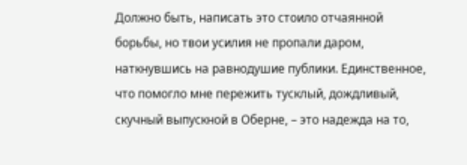Должно быть, написать это стоило отчаянной борьбы, но твои усилия не пропали даром, наткнувшись на равнодушие публики. Единственное, что помогло мне пережить тусклый, дождливый, скучный выпускной в Оберне, – это надежда на то,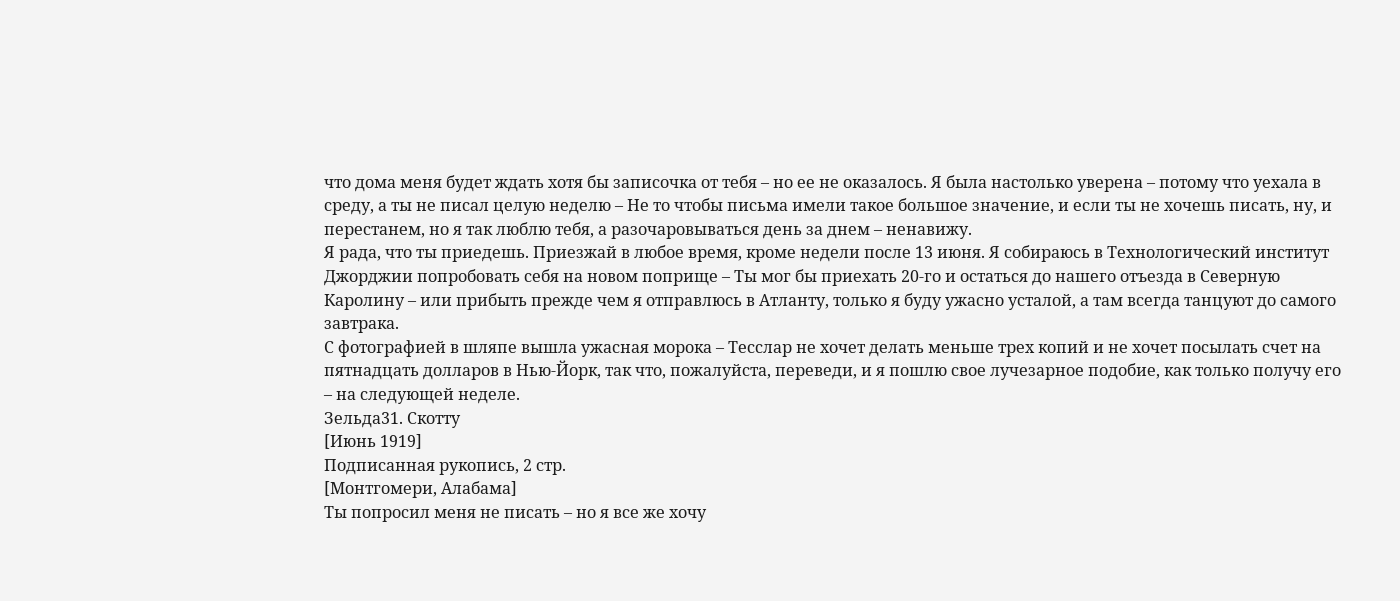что дома меня будет ждать хотя бы записочка от тебя – но ее не оказалось. Я была настолько уверена – потому что уехала в среду, а ты не писал целую неделю – Не то чтобы письма имели такое большое значение, и если ты не хочешь писать, ну, и перестанем, но я так люблю тебя, а разочаровываться день за днем – ненавижу.
Я рада, что ты приедешь. Приезжай в любое время, кроме недели после 13 июня. Я собираюсь в Технологический институт Джорджии попробовать себя на новом поприще – Ты мог бы приехать 20-го и остаться до нашего отъезда в Северную Каролину – или прибыть прежде чем я отправлюсь в Атланту, только я буду ужасно усталой, а там всегда танцуют до самого завтрака.
С фотографией в шляпе вышла ужасная морока – Тесслар не хочет делать меньше трех копий и не хочет посылать счет на пятнадцать долларов в Нью-Йорк, так что, пожалуйста, переведи, и я пошлю свое лучезарное подобие, как только получу его – на следующей неделе.
Зельда31. Скотту
[Июнь 1919]
Подписанная рукопись, 2 стр.
[Монтгомери, Алабама]
Ты попросил меня не писать – но я все же хочу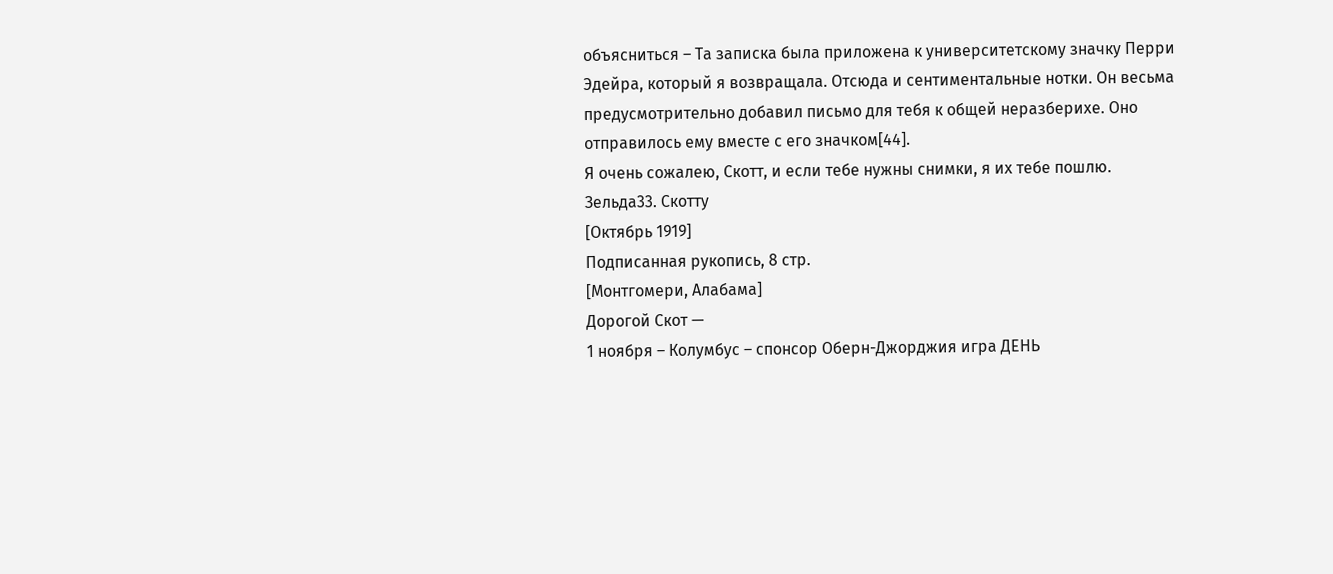объясниться – Та записка была приложена к университетскому значку Перри Эдейра, который я возвращала. Отсюда и сентиментальные нотки. Он весьма предусмотрительно добавил письмо для тебя к общей неразберихе. Оно отправилось ему вместе с его значком[44].
Я очень сожалею, Скотт, и если тебе нужны снимки, я их тебе пошлю.
Зельда33. Скотту
[Октябрь 1919]
Подписанная рукопись, 8 стр.
[Монтгомери, Алабама]
Дорогой Скот —
1 ноября – Колумбус – спонсор Оберн-Джорджия игра ДЕНЬ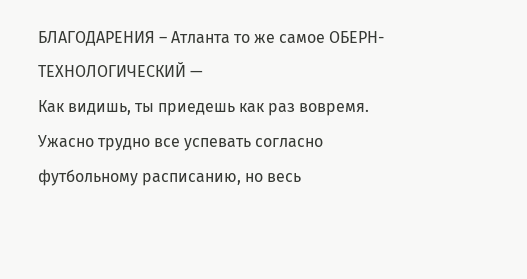БЛАГОДАРЕНИЯ – Атланта то же самое ОБЕРН-ТЕХНОЛОГИЧЕСКИЙ —
Как видишь, ты приедешь как раз вовремя. Ужасно трудно все успевать согласно футбольному расписанию, но весь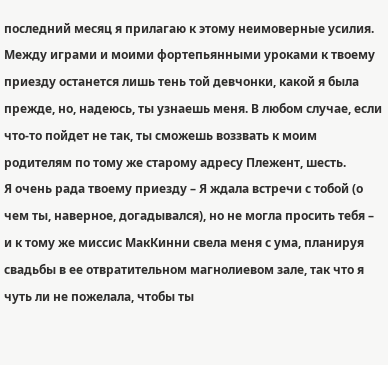последний месяц я прилагаю к этому неимоверные усилия. Между играми и моими фортепьянными уроками к твоему приезду останется лишь тень той девчонки, какой я была прежде, но, надеюсь, ты узнаешь меня. В любом случае, если что-то пойдет не так, ты сможешь воззвать к моим родителям по тому же старому адресу Плежент, шесть.
Я очень рада твоему приезду – Я ждала встречи с тобой (о чем ты, наверное, догадывался), но не могла просить тебя – и к тому же миссис МакКинни свела меня с ума, планируя свадьбы в ее отвратительном магнолиевом зале, так что я чуть ли не пожелала, чтобы ты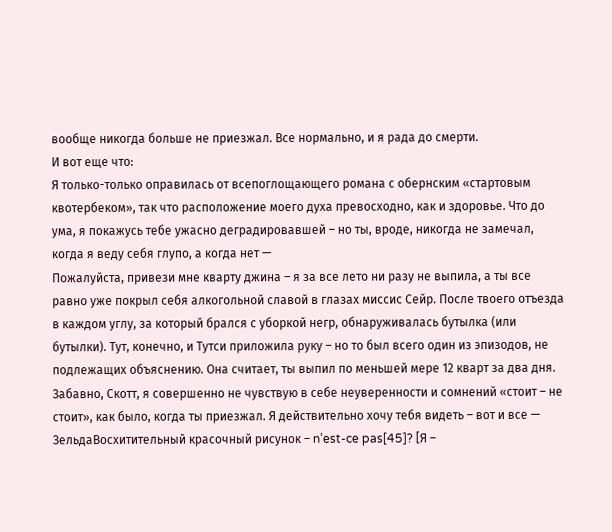вообще никогда больше не приезжал. Все нормально, и я рада до смерти.
И вот еще что:
Я только-только оправилась от всепоглощающего романа с обернским «стартовым квотербеком», так что расположение моего духа превосходно, как и здоровье. Что до ума, я покажусь тебе ужасно деградировавшей – но ты, вроде, никогда не замечал, когда я веду себя глупо, а когда нет —
Пожалуйста, привези мне кварту джина – я за все лето ни разу не выпила, а ты все равно уже покрыл себя алкогольной славой в глазах миссис Сейр. После твоего отъезда в каждом углу, за который брался с уборкой негр, обнаруживалась бутылка (или бутылки). Тут, конечно, и Тутси приложила руку – но то был всего один из эпизодов, не подлежащих объяснению. Она считает, ты выпил по меньшей мере 12 кварт за два дня.
Забавно, Скотт, я совершенно не чувствую в себе неуверенности и сомнений «стоит – не стоит», как было, когда ты приезжал. Я действительно хочу тебя видеть – вот и все —
ЗельдаВосхитительный красочный рисунок – n’est-ce pas[45]? [Я –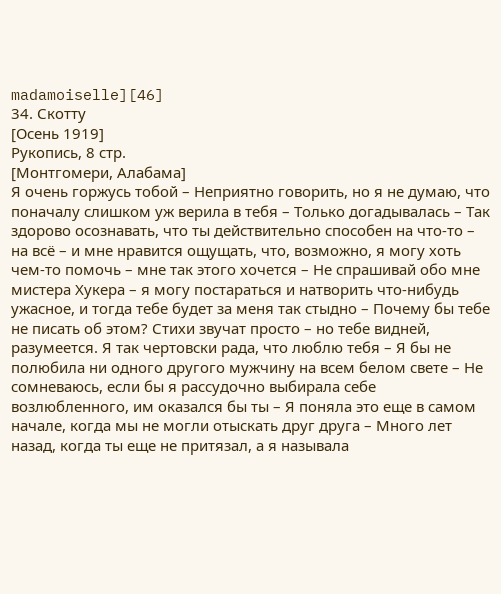madamoiselle][46]
34. Скотту
[Осень 1919]
Рукопись, 8 стр.
[Монтгомери, Алабама]
Я очень горжусь тобой – Неприятно говорить, но я не думаю, что поначалу слишком уж верила в тебя – Только догадывалась – Так здорово осознавать, что ты действительно способен на что-то – на всё – и мне нравится ощущать, что, возможно, я могу хоть чем-то помочь – мне так этого хочется – Не спрашивай обо мне мистера Хукера – я могу постараться и натворить что-нибудь ужасное, и тогда тебе будет за меня так стыдно – Почему бы тебе не писать об этом? Стихи звучат просто – но тебе видней, разумеется. Я так чертовски рада, что люблю тебя – Я бы не полюбила ни одного другого мужчину на всем белом свете – Не сомневаюсь, если бы я рассудочно выбирала себе возлюбленного, им оказался бы ты – Я поняла это еще в самом начале, когда мы не могли отыскать друг друга – Много лет назад, когда ты еще не притязал, а я называла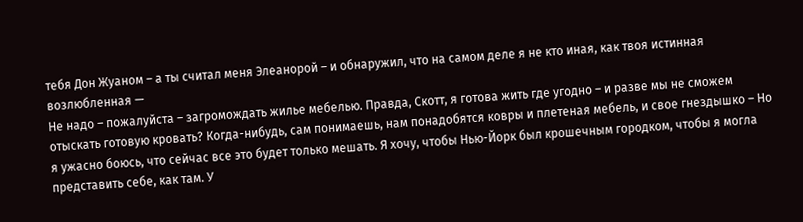тебя Дон Жуаном – а ты считал меня Элеанорой – и обнаружил, что на самом деле я не кто иная, как твоя истинная возлюбленная —
Не надо – пожалуйста – загромождать жилье мебелью. Правда, Скотт, я готова жить где угодно – и разве мы не сможем отыскать готовую кровать? Когда-нибудь, сам понимаешь, нам понадобятся ковры и плетеная мебель, и свое гнездышко – Но я ужасно боюсь, что сейчас все это будет только мешать. Я хочу, чтобы Нью-Йорк был крошечным городком, чтобы я могла представить себе, как там. У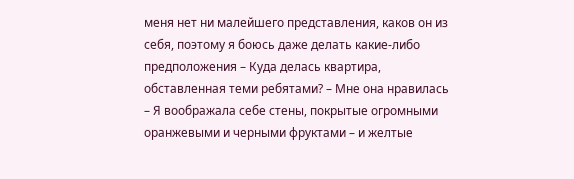меня нет ни малейшего представления, каков он из себя, поэтому я боюсь даже делать какие-либо предположения – Куда делась квартира, обставленная теми ребятами? – Мне она нравилась – Я воображала себе стены, покрытые огромными оранжевыми и черными фруктами – и желтые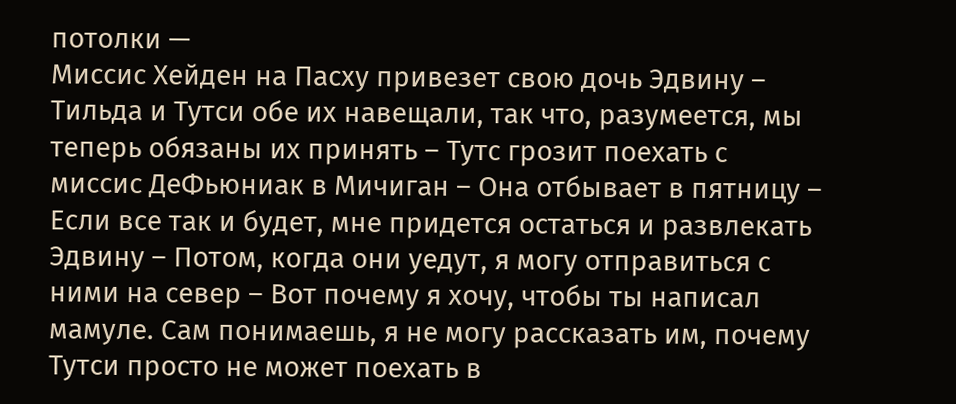потолки —
Миссис Хейден на Пасху привезет свою дочь Эдвину – Тильда и Тутси обе их навещали, так что, разумеется, мы теперь обязаны их принять – Тутс грозит поехать с миссис ДеФьюниак в Мичиган – Она отбывает в пятницу – Если все так и будет, мне придется остаться и развлекать Эдвину – Потом, когда они уедут, я могу отправиться с ними на север – Вот почему я хочу, чтобы ты написал мамуле. Сам понимаешь, я не могу рассказать им, почему Тутси просто не может поехать в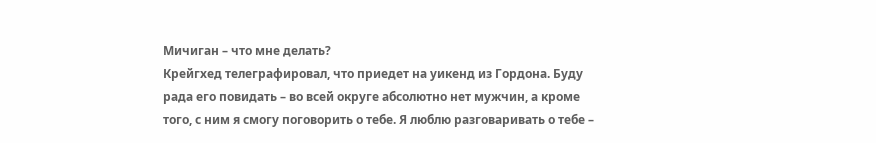Мичиган – что мне делать?
Крейгхед телеграфировал, что приедет на уикенд из Гордона. Буду рада его повидать – во всей округе абсолютно нет мужчин, а кроме того, с ним я смогу поговорить о тебе. Я люблю разговаривать о тебе –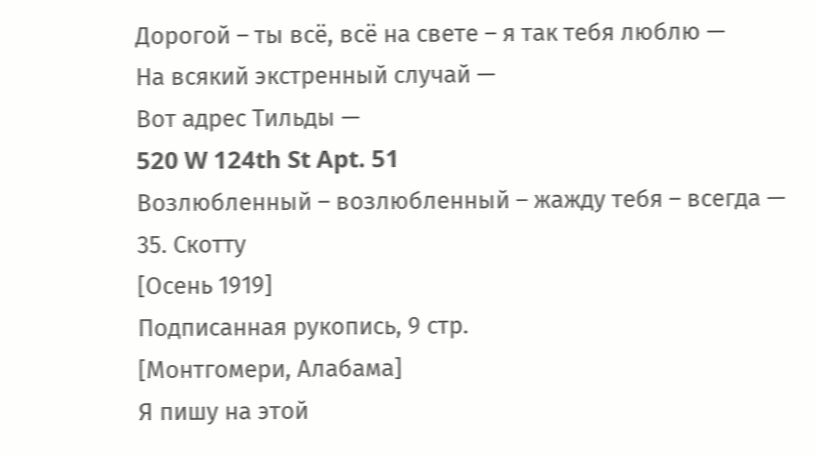Дорогой – ты всё, всё на свете – я так тебя люблю —
На всякий экстренный случай —
Вот адрес Тильды —
520 W 124th St Apt. 51
Возлюбленный – возлюбленный – жажду тебя – всегда —
35. Скотту
[Осень 1919]
Подписанная рукопись, 9 стр.
[Монтгомери, Алабама]
Я пишу на этой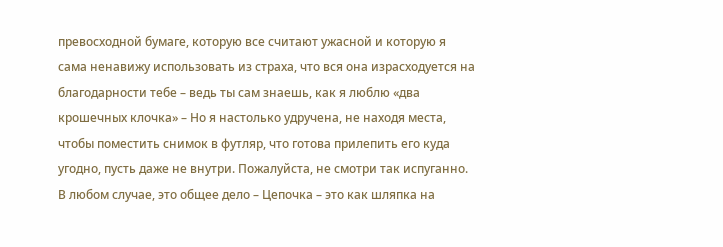превосходной бумаге, которую все считают ужасной и которую я сама ненавижу использовать из страха, что вся она израсходуется на благодарности тебе – ведь ты сам знаешь, как я люблю «два крошечных клочка» – Но я настолько удручена, не находя места, чтобы поместить снимок в футляр, что готова прилепить его куда угодно, пусть даже не внутри. Пожалуйста, не смотри так испуганно. В любом случае, это общее дело – Цепочка – это как шляпка на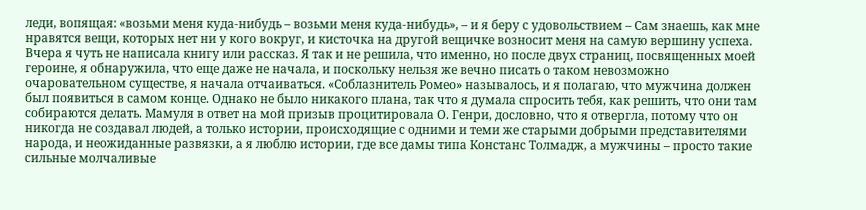леди, вопящая: «возьми меня куда-нибудь – возьми меня куда-нибудь», – и я беру с удовольствием – Сам знаешь, как мне нравятся вещи, которых нет ни у кого вокруг, и кисточка на другой вещичке возносит меня на самую вершину успеха.
Вчера я чуть не написала книгу или рассказ. Я так и не решила, что именно, но после двух страниц, посвященных моей героине, я обнаружила, что еще даже не начала, и поскольку нельзя же вечно писать о таком невозможно очаровательном существе, я начала отчаиваться. «Соблазнитель Ромео» называлось, и я полагаю, что мужчина должен был появиться в самом конце. Однако не было никакого плана, так что я думала спросить тебя, как решить, что они там собираются делать. Мамуля в ответ на мой призыв процитировала О. Генри, дословно, что я отвергла, потому что он никогда не создавал людей, а только истории, происходящие с одними и теми же старыми добрыми представителями народа, и неожиданные развязки, а я люблю истории, где все дамы типа Констанс Толмадж, а мужчины – просто такие сильные молчаливые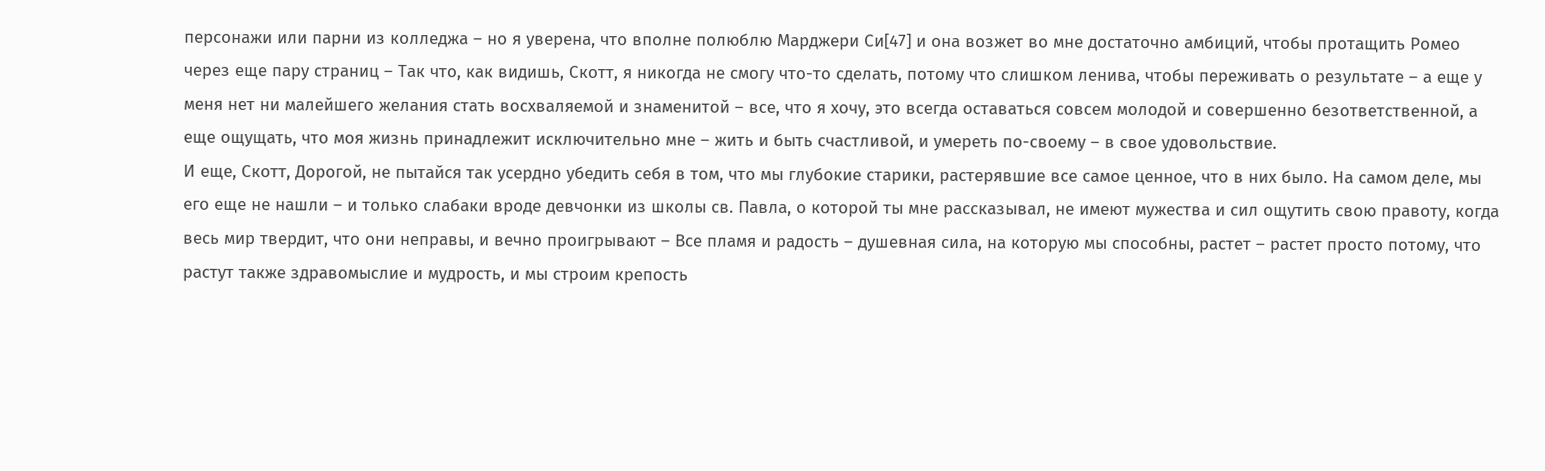персонажи или парни из колледжа – но я уверена, что вполне полюблю Марджери Си[47] и она возжет во мне достаточно амбиций, чтобы протащить Ромео через еще пару страниц – Так что, как видишь, Скотт, я никогда не смогу что-то сделать, потому что слишком ленива, чтобы переживать о результате – а еще у меня нет ни малейшего желания стать восхваляемой и знаменитой – все, что я хочу, это всегда оставаться совсем молодой и совершенно безответственной, а еще ощущать, что моя жизнь принадлежит исключительно мне – жить и быть счастливой, и умереть по-своему – в свое удовольствие.
И еще, Скотт, Дорогой, не пытайся так усердно убедить себя в том, что мы глубокие старики, растерявшие все самое ценное, что в них было. На самом деле, мы его еще не нашли – и только слабаки вроде девчонки из школы св. Павла, о которой ты мне рассказывал, не имеют мужества и сил ощутить свою правоту, когда весь мир твердит, что они неправы, и вечно проигрывают – Все пламя и радость – душевная сила, на которую мы способны, растет – растет просто потому, что растут также здравомыслие и мудрость, и мы строим крепость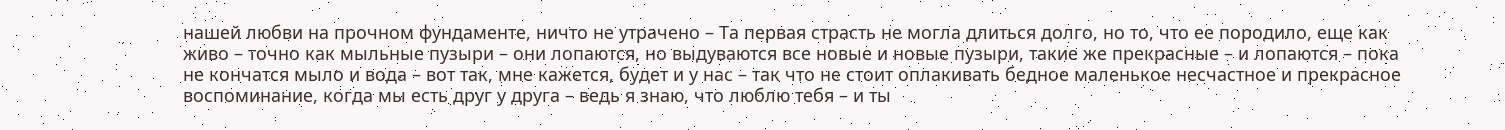нашей любви на прочном фундаменте, ничто не утрачено – Та первая страсть не могла длиться долго, но то, что ее породило, еще как живо – точно как мыльные пузыри – они лопаются, но выдуваются все новые и новые пузыри, такие же прекрасные – и лопаются – пока не кончатся мыло и вода – вот так, мне кажется, будет и у нас – так что не стоит оплакивать бедное маленькое несчастное и прекрасное воспоминание, когда мы есть друг у друга – ведь я знаю, что люблю тебя – и ты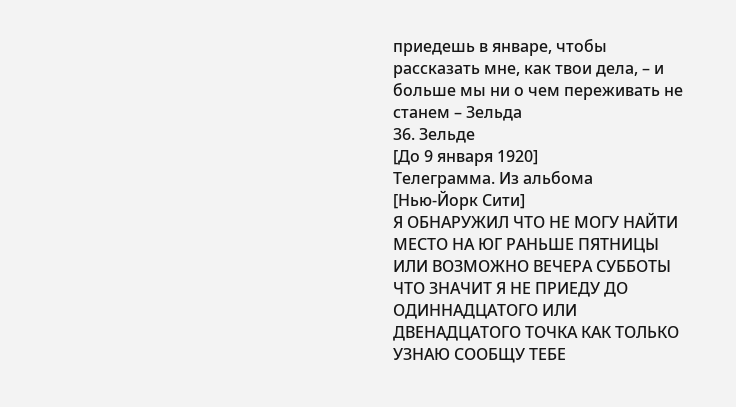приедешь в январе, чтобы рассказать мне, как твои дела, – и больше мы ни о чем переживать не станем – Зельда
36. Зельде
[До 9 января 1920]
Телеграмма. Из альбома
[Нью-Йорк Сити]
Я ОБНАРУЖИЛ ЧТО НЕ МОГУ НАЙТИ МЕСТО НА ЮГ РАНЬШЕ ПЯТНИЦЫ ИЛИ ВОЗМОЖНО ВЕЧЕРА СУББОТЫ ЧТО ЗНАЧИТ Я НЕ ПРИЕДУ ДО ОДИННАДЦАТОГО ИЛИ ДВЕНАДЦАТОГО ТОЧКА КАК ТОЛЬКО УЗНАЮ СООБЩУ ТЕБЕ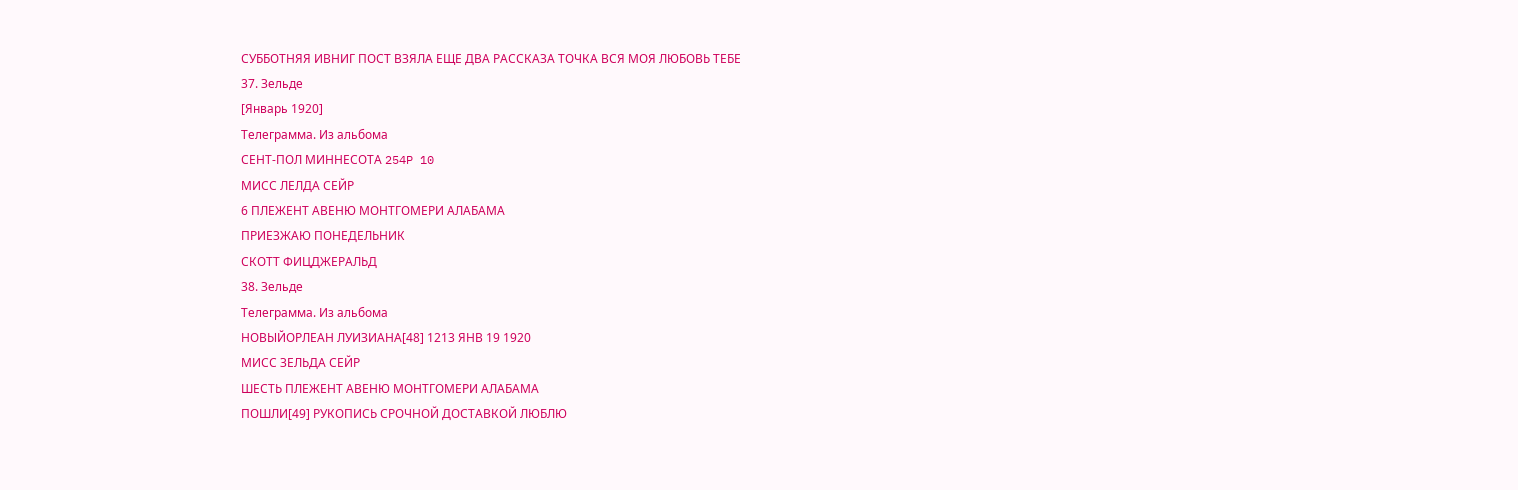СУББОТНЯЯ ИВНИГ ПОСТ ВЗЯЛА ЕЩЕ ДВА РАССКАЗА ТОЧКА ВСЯ МОЯ ЛЮБОВЬ ТЕБЕ
37. Зельде
[Январь 1920]
Телеграмма. Из альбома
СЕНТ-ПОЛ МИННЕСОТА 254P 10
МИСС ЛЕЛДА СЕЙР
6 ПЛЕЖЕНТ АВЕНЮ МОНТГОМЕРИ АЛАБАМА
ПРИЕЗЖАЮ ПОНЕДЕЛЬНИК
СКОТТ ФИЦДЖЕРАЛЬД
38. Зельде
Телеграмма. Из альбома
НОВЫЙОРЛЕАН ЛУИЗИАНА[48] 1213 ЯНВ 19 1920
МИСС ЗЕЛЬДА СЕЙР
ШЕСТЬ ПЛЕЖЕНТ АВЕНЮ МОНТГОМЕРИ АЛАБАМА
ПОШЛИ[49] РУКОПИСЬ СРОЧНОЙ ДОСТАВКОЙ ЛЮБЛЮ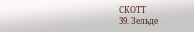СКОТТ
39. Зельде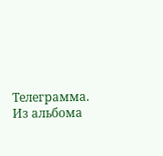Телеграмма. Из альбома